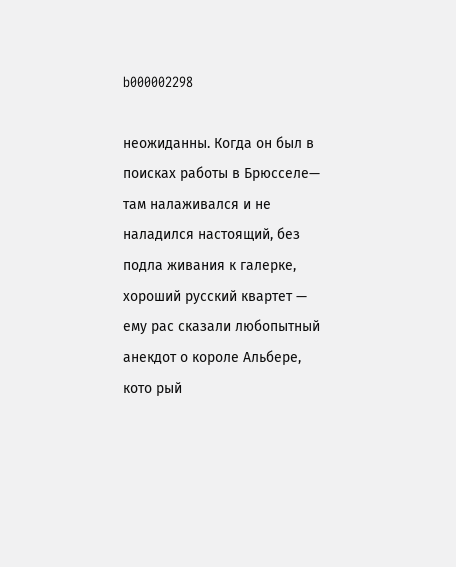b000002298

неожиданны. Когда он был в поисках работы в Брюсселе— там налаживался и не наладился настоящий, без подла живания к галерке, хороший русский квартет — ему рас сказали любопытный анекдот о короле Альбере, кото рый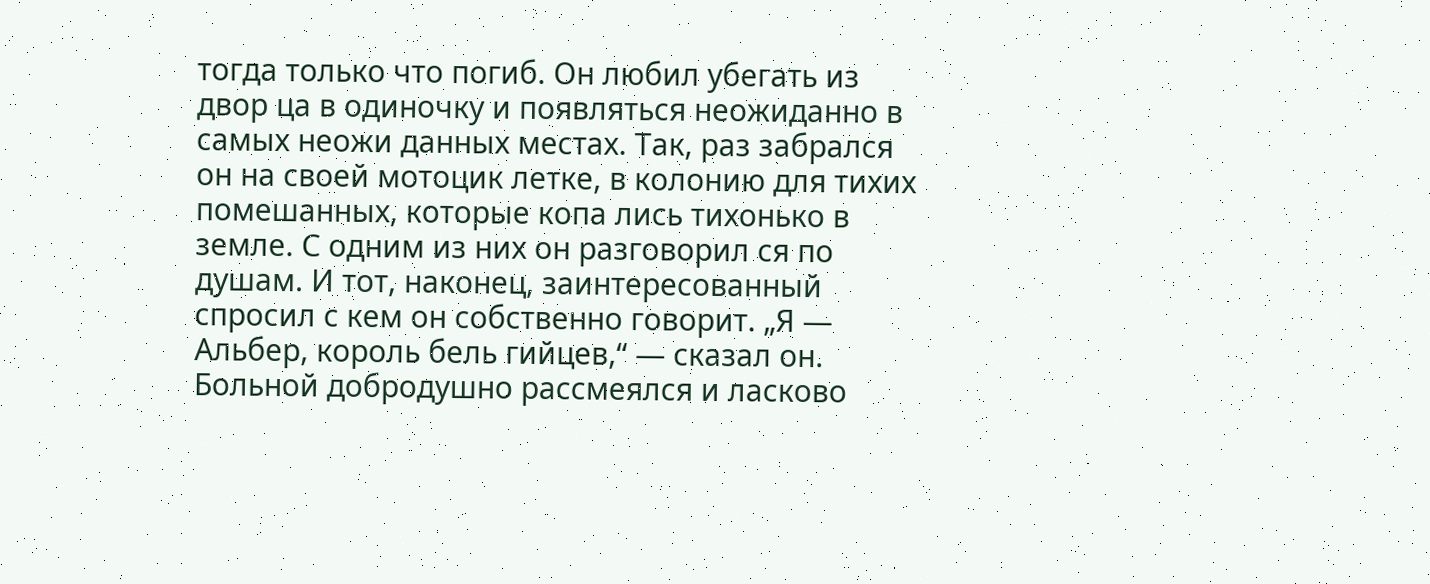тогда только что погиб. Он любил убегать из двор ца в одиночку и появляться неожиданно в самых неожи данных местах. Так, раз забрался он на своей мотоцик летке, в колонию для тихих помешанных, которые копа лись тихонько в земле. С одним из них он разговорил ся по душам. И тот, наконец, заинтересованный спросил с кем он собственно говорит. „Я — Альбер, король бель гийцев,“ — сказал он. Больной добродушно рассмеялся и ласково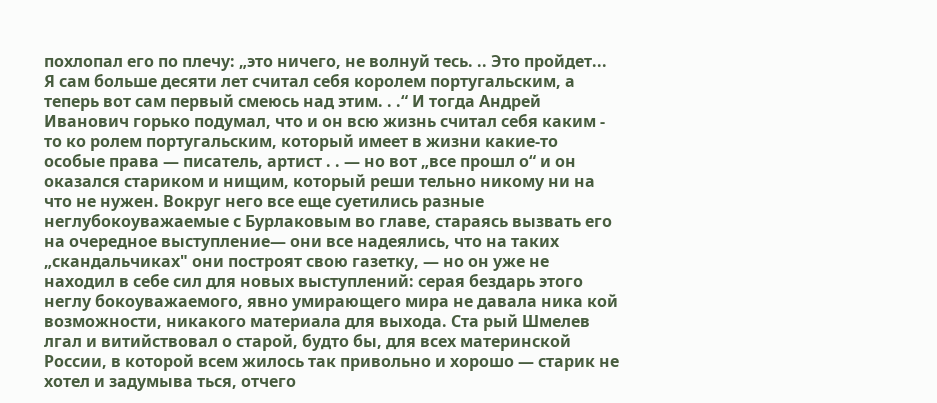похлопал его по плечу: „это ничего, не волнуй тесь. .. Это пройдет... Я сам больше десяти лет считал себя королем португальским, а теперь вот сам первый смеюсь над этим. . .“ И тогда Андрей Иванович горько подумал, что и он всю жизнь считал себя каким - то ко ролем португальским, который имеет в жизни какие-то особые права — писатель, артист . . — но вот „все прошл о“ и он оказался стариком и нищим, который реши тельно никому ни на что не нужен. Вокруг него все еще суетились разные неглубокоуважаемые с Бурлаковым во главе, стараясь вызвать его на очередное выступление— они все надеялись, что на таких „скандальчиках" они построят свою газетку, — но он уже не находил в себе сил для новых выступлений: серая бездарь этого неглу бокоуважаемого, явно умирающего мира не давала ника кой возможности, никакого материала для выхода. Ста рый Шмелев лгал и витийствовал о старой, будто бы, для всех материнской России, в которой всем жилось так привольно и хорошо — старик не хотел и задумыва ться, отчего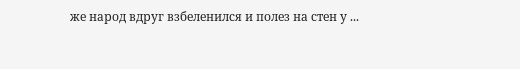же народ вдруг взбеленился и полез на стен у ...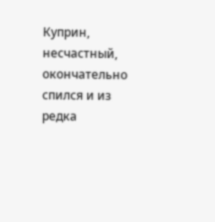Куприн, несчастный, окончательно спился и из редка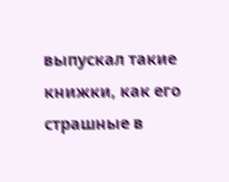выпускал такие книжки, как его страшные в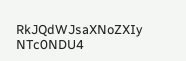RkJQdWJsaXNoZXIy NTc0NDU4